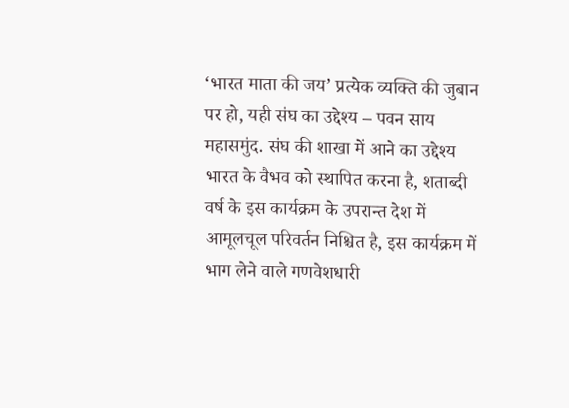‘भारत माता की जय’ प्रत्येक व्यक्ति की जुबान पर हो, यही संघ का उद्देश्य – पवन साय
महासमुंद. संघ की शाखा में आने का उद्देश्य भारत के वैभव को स्थापित करना है, शताब्दी वर्ष के इस कार्यक्रम के उपरान्त देश में आमूलचूल परिवर्तन निश्चित है, इस कार्यक्रम में भाग लेने वाले गणवेशधारी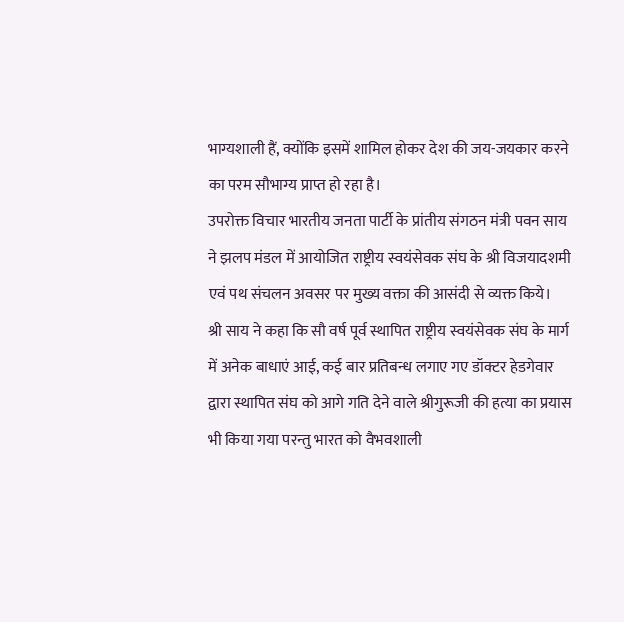भाग्यशाली हैं, क्योंकि इसमें शामिल होकर देश की जय-जयकार करने का परम सौभाग्य प्राप्त हो रहा है।
उपरोक्त विचार भारतीय जनता पार्टी के प्रांतीय संगठन मंत्री पवन साय ने झलप मंडल में आयोजित राष्ट्रीय स्वयंसेवक संघ के श्री विजयादशमी एवं पथ संचलन अवसर पर मुख्य वक्ता की आसंदी से व्यक्त किये।
श्री साय ने कहा कि सौ वर्ष पूर्व स्थापित राष्ट्रीय स्वयंसेवक संघ के मार्ग में अनेक बाधाएं आई, कई बार प्रतिबन्ध लगाए गए डॉक्टर हेडगेवार द्वारा स्थापित संघ को आगे गति देने वाले श्रीगुरूजी की हत्या का प्रयास भी किया गया परन्तु भारत को वैभवशाली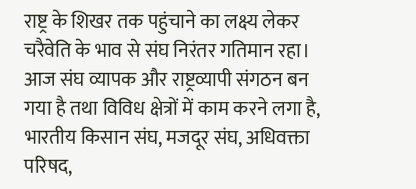राष्ट्र के शिखर तक पहुंचाने का लक्ष्य लेकर चरैवेति के भाव से संघ निरंतर गतिमान रहा। आज संघ व्यापक और राष्ट्रव्यापी संगठन बन गया है तथा विविध क्षेत्रों में काम करने लगा है, भारतीय किसान संघ, मजदूर संघ, अधिवक्ता परिषद,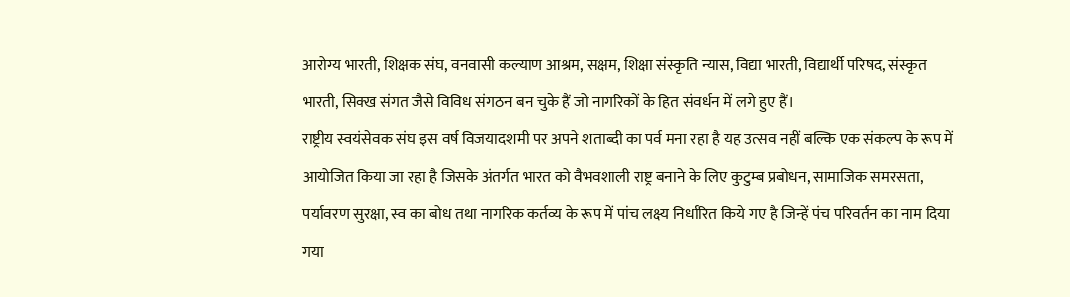आरोग्य भारती, शिक्षक संघ, वनवासी कल्याण आश्रम, सक्षम, शिक्षा संस्कृति न्यास, विद्या भारती, विद्यार्थी परिषद, संस्कृत भारती, सिक्ख संगत जैसे विविध संगठन बन चुके हैं जो नागरिकों के हित संवर्धन में लगे हुए हैं।
राष्ट्रीय स्वयंसेवक संघ इस वर्ष विजयादशमी पर अपने शताब्दी का पर्व मना रहा है यह उत्सव नहीं बल्कि एक संकल्प के रूप में आयोजित किया जा रहा है जिसके अंतर्गत भारत को वैभवशाली राष्ट्र बनाने के लिए कुटुम्ब प्रबोधन, सामाजिक समरसता, पर्यावरण सुरक्षा, स्व का बोध तथा नागरिक कर्तव्य के रूप में पांच लक्ष्य निर्धारित किये गए है जिन्हें पंच परिवर्तन का नाम दिया गया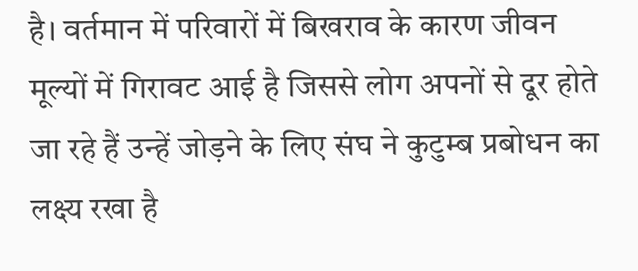है। वर्तमान में परिवारों में बिखराव के कारण जीवन मूल्यों में गिरावट आई है जिससे लोग अपनों से दूर होते जा रहे हैं उन्हें जोड़ने के लिए संघ ने कुटुम्ब प्रबोधन का लक्ष्य रखा है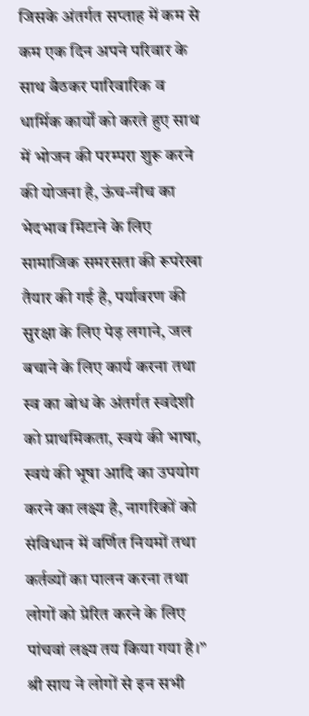जिसके अंतर्गत सप्ताह में कम से कम एक दिन अपने परिवार के साथ बैठकर पारिवारिक व धार्मिक कार्यों को करते हुए साथ में भोजन की परम्परा शुरू करने की योजना है, ऊंच-नीच का भेदभाव मिटाने के लिए सामाजिक समरसता की रूपरेखा तैयार की गई है, पर्यावरण की सुरक्षा के लिए पेड़ लगाने, जल बचाने के लिए कार्य करना तथा स्व का बोध के अंतर्गत स्वदेशी को प्राथमिकता, स्वयं की भाषा, स्वयं की भूषा आदि का उपयोग करने का लक्ष्य है, नागरिकों को संविधान में वर्णित नियमों तथा कर्तव्यों का पालन करना तथा लोगों को प्रेरित करने के लिए पांचवां लक्ष्य तय किया गया है।” श्री साय ने लोगों से इन सभी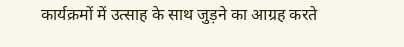कार्यक्रमों में उत्साह के साथ जुड़ने का आग्रह करते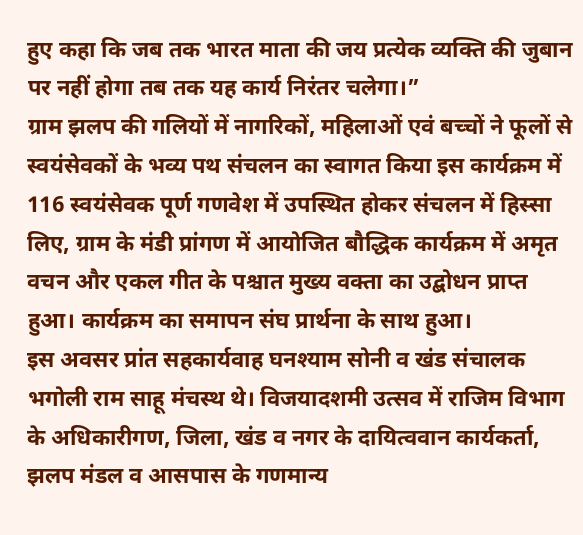हुए कहा कि जब तक भारत माता की जय प्रत्येक व्यक्ति की जुबान पर नहीं होगा तब तक यह कार्य निरंतर चलेगा।”
ग्राम झलप की गलियों में नागरिकों, महिलाओं एवं बच्चों ने फूलों से स्वयंसेवकों के भव्य पथ संचलन का स्वागत किया इस कार्यक्रम में 116 स्वयंसेवक पूर्ण गणवेश में उपस्थित होकर संचलन में हिस्सा लिए, ग्राम के मंडी प्रांगण में आयोजित बौद्धिक कार्यक्रम में अमृत वचन और एकल गीत के पश्चात मुख्य वक्ता का उद्बोधन प्राप्त हुआ। कार्यक्रम का समापन संघ प्रार्थना के साथ हुआ।
इस अवसर प्रांत सहकार्यवाह घनश्याम सोनी व खंड संचालक भगोली राम साहू मंचस्थ थे। विजयादशमी उत्सव में राजिम विभाग के अधिकारीगण, जिला, खंड व नगर के दायित्ववान कार्यकर्ता, झलप मंडल व आसपास के गणमान्य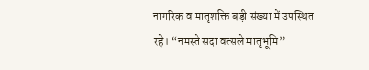नागरिक व मातृशक्ति बड़ी संख्या में उपस्थित रहे। “नमस्ते सदा वत्सले मातृभूमि”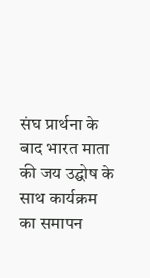संघ प्रार्थना के बाद भारत माता की जय उद्घोष के साथ कार्यक्रम का समापन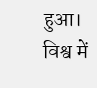हुआ।
विश्व में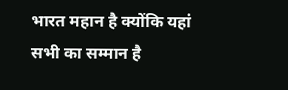भारत महान है क्योंकि यहां सभी का सम्मान है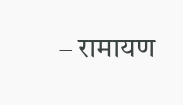– रामायण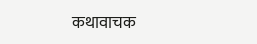कथावाचक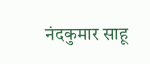नंदकुमार साहू